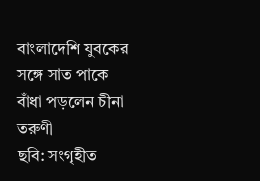বাংলাদেশি যুবকের সঙ্গে সাত পাকে বাঁধা পড়লেন চীনা তরুণী
ছবি: সংগৃহীত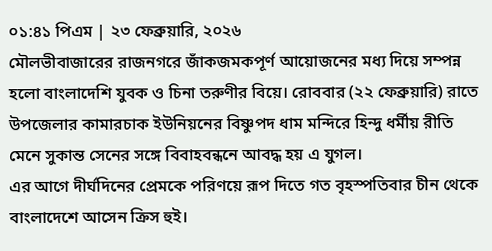০১:৪১ পিএম | ২৩ ফেব্রুয়ারি, ২০২৬
মৌলভীবাজারের রাজনগরে জাঁকজমকপূর্ণ আয়োজনের মধ্য দিয়ে সম্পন্ন হলো বাংলাদেশি যুবক ও চিনা তরুণীর বিয়ে। রোববার (২২ ফেব্রুয়ারি) রাতে উপজেলার কামারচাক ইউনিয়নের বিষ্ণুপদ ধাম মন্দিরে হিন্দু ধর্মীয় রীতি মেনে সুকান্ত সেনের সঙ্গে বিবাহবন্ধনে আবদ্ধ হয় এ যুগল।
এর আগে দীর্ঘদিনের প্রেমকে পরিণয়ে রূপ দিতে গত বৃহস্পতিবার চীন থেকে বাংলাদেশে আসেন ক্রিস হুই।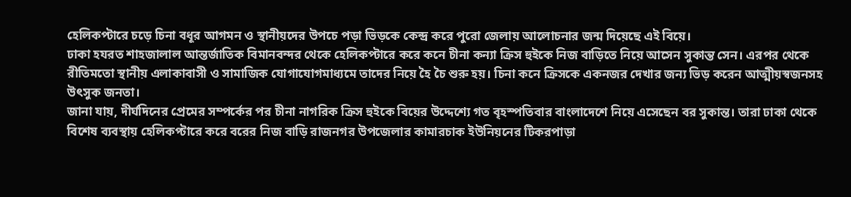হেলিকপ্টারে চড়ে চিনা বধূর আগমন ও স্থানীয়দের উপচে পড়া ভিড়কে কেন্দ্র করে পুরো জেলায় আলোচনার জন্ম দিয়েছে এই বিয়ে।
ঢাকা হযরত শাহজালাল আন্তর্জাতিক বিমানবন্দর থেকে হেলিকপ্টারে করে কনে চীনা কন্যা ক্রিস হুইকে নিজ বাড়িতে নিয়ে আসেন সুকান্ত সেন। এরপর থেকে রীতিমতো স্থানীয় এলাকাবাসী ও সামাজিক যোগাযোগমাধ্যমে তাদের নিয়ে হৈ চৈ শুরু হয়। চিনা কনে ক্রিসকে একনজর দেখার জন্য ভিড় করেন আত্মীয়স্বজনসহ উৎসুক জনতা।
জানা যায়, দীর্ঘদিনের প্রেমের সম্পর্কের পর চীনা নাগরিক ক্রিস হুইকে বিয়ের উদ্দেশ্যে গত বৃহস্পতিবার বাংলাদেশে নিয়ে এসেছেন বর সুকান্ত। তারা ঢাকা থেকে বিশেষ ব্যবস্থায় হেলিকপ্টারে করে বরের নিজ বাড়ি রাজনগর উপজেলার কামারচাক ইউনিয়নের টিকরপাড়া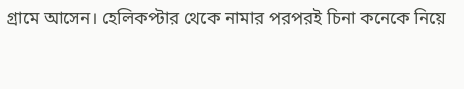গ্রামে আসেন। হেলিকপ্টার থেকে নামার পরপরই চিনা কনেকে নিয়ে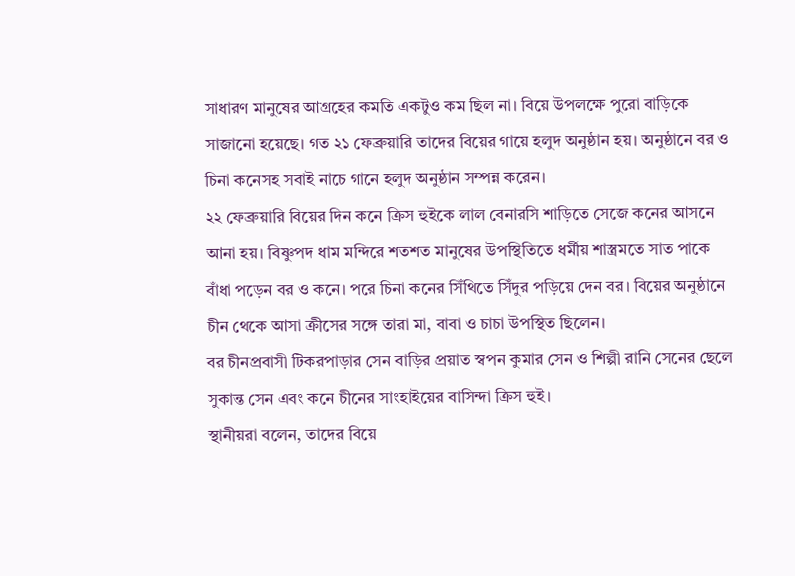সাধারণ মানুষের আগ্রহের কমতি একটুও কম ছিল না। বিয়ে উপলক্ষে পুরো বাড়িকে সাজানো হয়েছে। গত ২১ ফেব্রুয়ারি তাদের বিয়ের গায়ে হলুদ অনুষ্ঠান হয়। অনুষ্ঠানে বর ও চিনা কনেসহ সবাই নাচে গানে হলুদ অনুষ্ঠান সম্পন্ন করেন।
২২ ফেব্রুয়ারি বিয়ের দিন কনে ক্রিস হুইকে লাল বেনারসি শাড়িতে সেজে কনের আসনে আনা হয়। বিষ্ণুপদ ধাম মন্দিরে শতশত মানুষের উপস্থিতিতে ধর্মীয় শাস্ত্রমতে সাত পাকে বাঁধা পড়েন বর ও কনে। পরে চিনা কনের সিঁথিতে সিঁদুর পড়িয়ে দেন বর। বিয়ের অনুষ্ঠানে চীন থেকে আসা ক্রীসের সঙ্গে তারা মা, বাবা ও চাচা উপস্থিত ছিলেন।
বর চীনপ্রবাসী টিকরপাড়ার সেন বাড়ির প্রয়াত স্বপন কুমার সেন ও শিল্পী রানি সেনের ছেলে সুকান্ত সেন এবং কনে চীনের সাংহাইয়ের বাসিন্দা ক্রিস হুই।
স্থানীয়রা বলেন, তাদের বিয়ে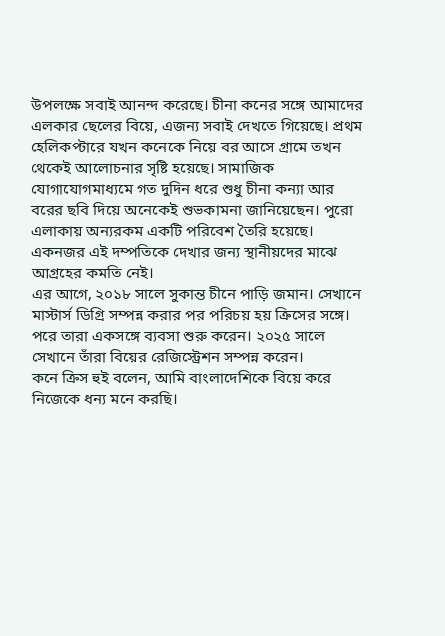উপলক্ষে সবাই আনন্দ করেছে। চীনা কনের সঙ্গে আমাদের এলকার ছেলের বিয়ে, এজন্য সবাই দেখতে গিয়েছে। প্রথম হেলিকপ্টারে যখন কনেকে নিয়ে বর আসে গ্রামে তখন থেকেই আলোচনার সৃষ্টি হয়েছে। সামাজিক যোগাযোগমাধ্যমে গত দুদিন ধরে শুধু চীনা কন্যা আর বরের ছবি দিয়ে অনেকেই শুভকামনা জানিয়েছেন। পুরো এলাকায় অন্যরকম একটি পরিবেশ তৈরি হয়েছে। একনজর এই দম্পতিকে দেখার জন্য স্থানীয়দের মাঝে আগ্রহের কমতি নেই।
এর আগে, ২০১৮ সালে সুকান্ত চীনে পাড়ি জমান। সেখানে মাস্টার্স ডিগ্রি সম্পন্ন করার পর পরিচয় হয় ক্রিসের সঙ্গে। পরে তারা একসঙ্গে ব্যবসা শুরু করেন। ২০২৫ সালে সেখানে তাঁরা বিয়ের রেজিস্ট্রেশন সম্পন্ন করেন।
কনে ক্রিস হুই বলেন, আমি বাংলাদেশিকে বিয়ে করে নিজেকে ধন্য মনে করছি।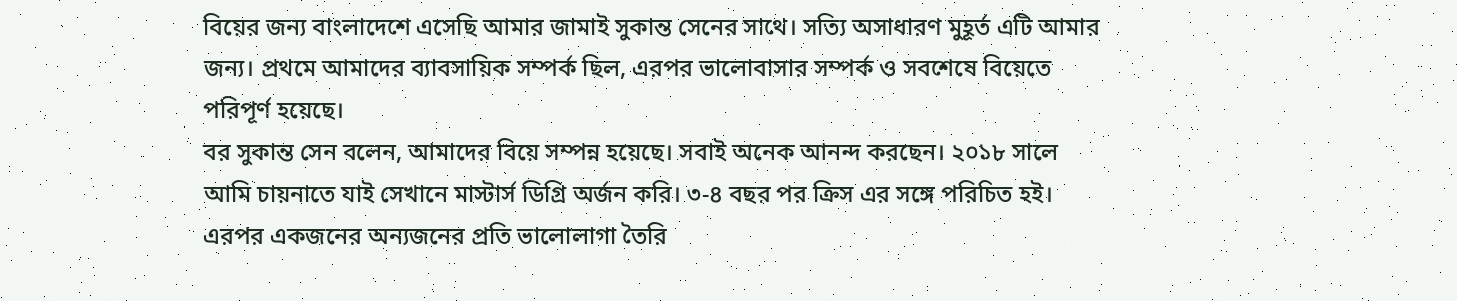বিয়ের জন্য বাংলাদেশে এসেছি আমার জামাই সুকান্ত সেনের সাথে। সত্যি অসাধারণ মুহূর্ত এটি আমার জন্য। প্রথমে আমাদের ব্যাবসায়িক সম্পর্ক ছিল, এরপর ভালোবাসার সম্পর্ক ও সবশেষে বিয়েতে পরিপূর্ণ হয়েছে।
বর সুকান্ত সেন বলেন, আমাদের বিয়ে সম্পন্ন হয়েছে। সবাই অনেক আনন্দ করছেন। ২০১৮ সালে আমি চায়নাতে যাই সেখানে মাস্টার্স ডিগ্রি অর্জন করি। ৩-৪ বছর পর ক্রিস এর সঙ্গে পরিচিত হই। এরপর একজনের অন্যজনের প্রতি ভালোলাগা তৈরি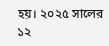হয়। ২০২৫ সালের ১২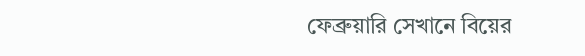ফেব্রুয়ারি সেখানে বিয়ের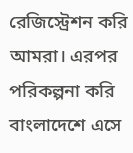রেজিস্ট্রেশন করি আমরা। এরপর পরিকল্পনা করি বাংলাদেশে এসে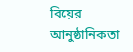বিয়ের আনুষ্ঠানিকতা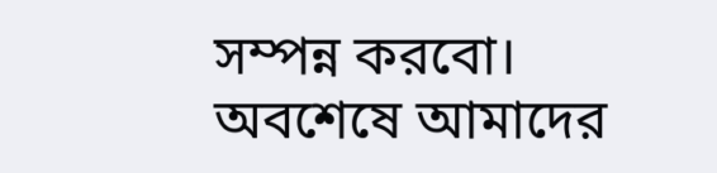সম্পন্ন করবো। অবশেষে আমাদের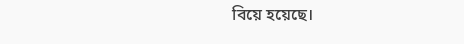বিয়ে হয়েছে।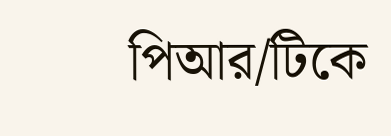পিআর/টিকে